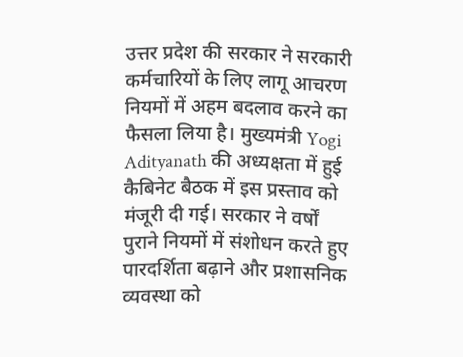उत्तर प्रदेश की सरकार ने सरकारी कर्मचारियों के लिए लागू आचरण नियमों में अहम बदलाव करने का फैसला लिया है। मुख्यमंत्री Yogi Adityanath की अध्यक्षता में हुई कैबिनेट बैठक में इस प्रस्ताव को मंजूरी दी गई। सरकार ने वर्षों पुराने नियमों में संशोधन करते हुए पारदर्शिता बढ़ाने और प्रशासनिक व्यवस्था को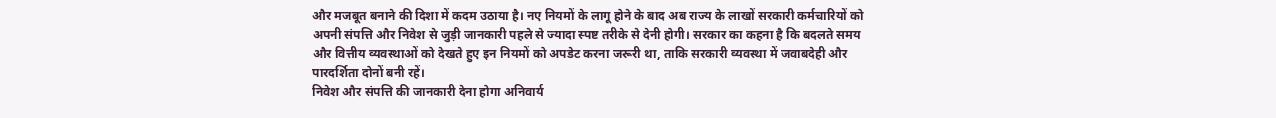और मजबूत बनाने की दिशा में कदम उठाया है। नए नियमों के लागू होने के बाद अब राज्य के लाखों सरकारी कर्मचारियों को अपनी संपत्ति और निवेश से जुड़ी जानकारी पहले से ज्यादा स्पष्ट तरीके से देनी होगी। सरकार का कहना है कि बदलते समय और वित्तीय व्यवस्थाओं को देखते हुए इन नियमों को अपडेट करना जरूरी था, ताकि सरकारी व्यवस्था में जवाबदेही और पारदर्शिता दोनों बनी रहें।
निवेश और संपत्ति की जानकारी देना होगा अनिवार्य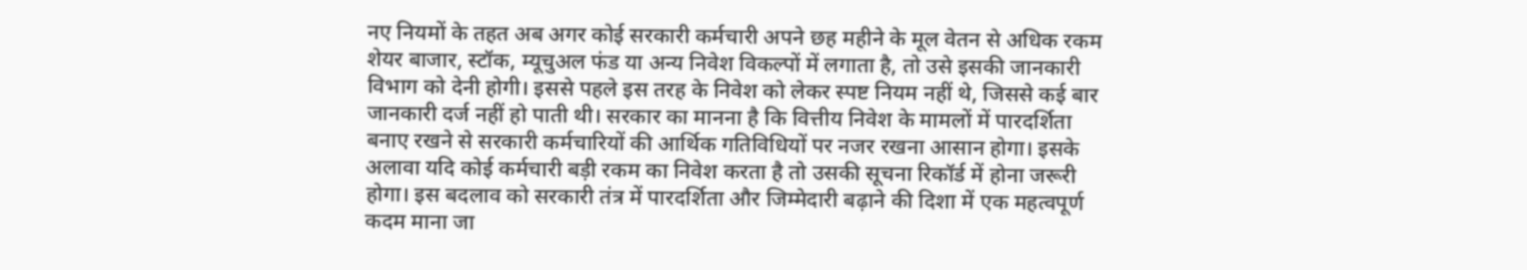नए नियमों के तहत अब अगर कोई सरकारी कर्मचारी अपने छह महीने के मूल वेतन से अधिक रकम शेयर बाजार, स्टॉक, म्यूचुअल फंड या अन्य निवेश विकल्पों में लगाता है, तो उसे इसकी जानकारी विभाग को देनी होगी। इससे पहले इस तरह के निवेश को लेकर स्पष्ट नियम नहीं थे, जिससे कई बार जानकारी दर्ज नहीं हो पाती थी। सरकार का मानना है कि वित्तीय निवेश के मामलों में पारदर्शिता बनाए रखने से सरकारी कर्मचारियों की आर्थिक गतिविधियों पर नजर रखना आसान होगा। इसके अलावा यदि कोई कर्मचारी बड़ी रकम का निवेश करता है तो उसकी सूचना रिकॉर्ड में होना जरूरी होगा। इस बदलाव को सरकारी तंत्र में पारदर्शिता और जिम्मेदारी बढ़ाने की दिशा में एक महत्वपूर्ण कदम माना जा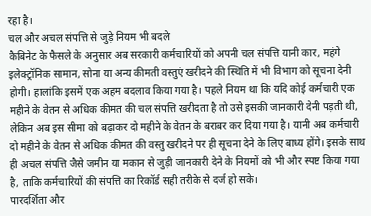रहा है।
चल और अचल संपत्ति से जुड़े नियम भी बदले
कैबिनेट के फैसले के अनुसार अब सरकारी कर्मचारियों को अपनी चल संपत्ति यानी कार, महंगे इलेक्ट्रॉनिक सामान, सोना या अन्य कीमती वस्तुएं खरीदने की स्थिति में भी विभाग को सूचना देनी होगी। हालांकि इसमें एक अहम बदलाव किया गया है। पहले नियम था कि यदि कोई कर्मचारी एक महीने के वेतन से अधिक कीमत की चल संपत्ति खरीदता है तो उसे इसकी जानकारी देनी पड़ती थी, लेकिन अब इस सीमा को बढ़ाकर दो महीने के वेतन के बराबर कर दिया गया है। यानी अब कर्मचारी दो महीने के वेतन से अधिक कीमत की वस्तु खरीदने पर ही सूचना देने के लिए बाध्य होंगे। इसके साथ ही अचल संपत्ति जैसे जमीन या मकान से जुड़ी जानकारी देने के नियमों को भी और स्पष्ट किया गया है, ताकि कर्मचारियों की संपत्ति का रिकॉर्ड सही तरीके से दर्ज हो सके।
पारदर्शिता और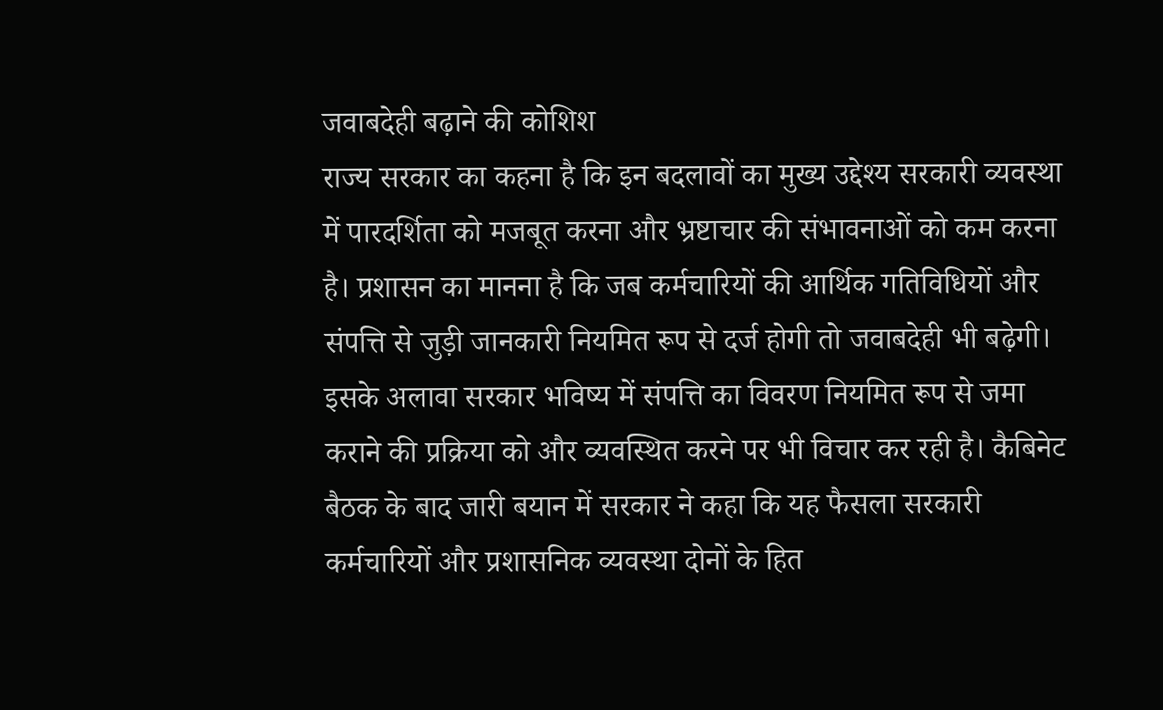जवाबदेही बढ़ाने की कोशिश
राज्य सरकार का कहना है कि इन बदलावों का मुख्य उद्देश्य सरकारी व्यवस्था में पारदर्शिता को मजबूत करना और भ्रष्टाचार की संभावनाओं को कम करना है। प्रशासन का मानना है कि जब कर्मचारियों की आर्थिक गतिविधियों और संपत्ति से जुड़ी जानकारी नियमित रूप से दर्ज होगी तो जवाबदेही भी बढ़ेगी। इसके अलावा सरकार भविष्य में संपत्ति का विवरण नियमित रूप से जमा कराने की प्रक्रिया को और व्यवस्थित करने पर भी विचार कर रही है। कैबिनेट बैठक के बाद जारी बयान में सरकार ने कहा कि यह फैसला सरकारी कर्मचारियों और प्रशासनिक व्यवस्था दोनों के हित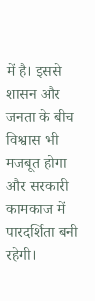में है। इससे शासन और जनता के बीच विश्वास भी मजबूत होगा और सरकारी कामकाज में पारदर्शिता बनी रहेगी।